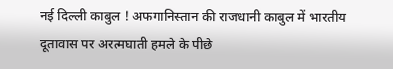नई दिल्ली काबुल ! अफगानिस्तान की राजधानी काबुल में भारतीय दूतावास पर अरत्मघाती हमले के पीछे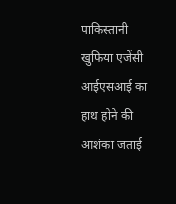पाकिस्तानी खुफिया एजेंसी आईएसआई का हाथ होने की आशंका जताई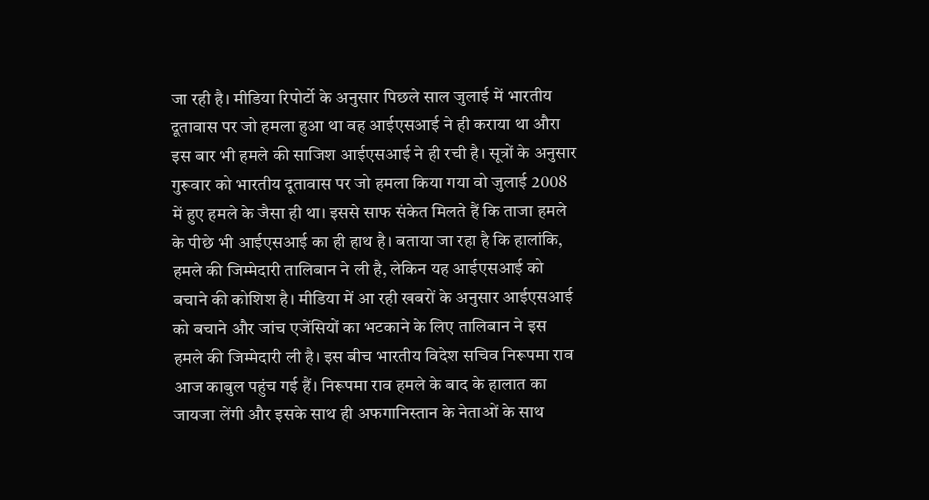जा रही है। मीडिया रिपोर्टो के अनुसार पिछले साल जुलाई में भारतीय दूतावास पर जो हमला हुआ था वह आईएसआई ने ही कराया था औरा इस बार भी हमले की साजिश आईएसआई ने ही रची है। सूत्रों के अनुसार गुरूवार को भारतीय दूतावास पर जो हमला किया गया वो जुलाई 2008 में हुए हमले के जैसा ही था। इससे साफ संकेत मिलते हैं कि ताजा हमले के पीछे भी आईएसआई का ही हाथ है। बताया जा रहा है कि हालांकि, हमले की जिम्मेदारी तालिबान ने ली है, लेकिन यह आईएसआई को बचाने की कोशिश है। मीडिया में आ रही खबरों के अनुसार आईएसआई को बचाने और जांच एजेंसियों का भटकाने के लिए तालिबान ने इस हमले की जिम्मेदारी ली है। इस बीच भारतीय विदेश सचिव निरूपमा राव आज काबुल पहुंच गई हैं। निरूपमा राव हमले के बाद के हालात का जायजा लेंगी और इसके साथ ही अफगानिस्तान के नेताओं के साथ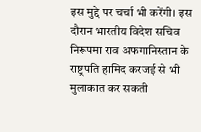इस मुद्दे पर चर्चा भी करेंगी। इस दौरान भारतीय विदेश सचिव निरूपमा राव अफगानिस्तान के राष्ट्रपति हामिद करजई से भी मुलाकात कर सकती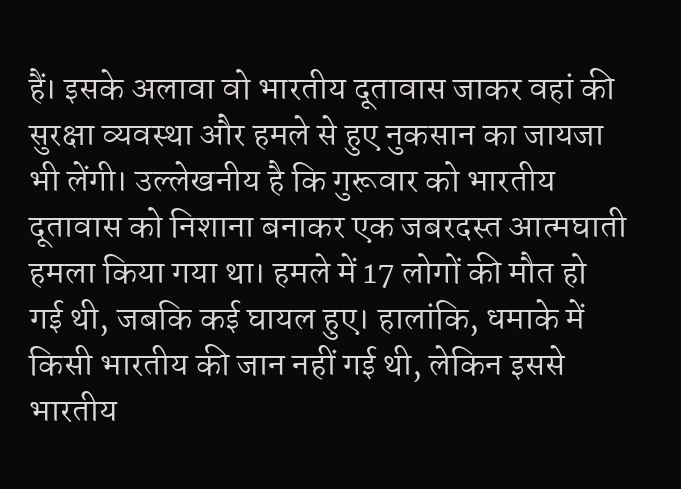हैं। इसके अलावा वो भारतीय दूतावास जाकर वहां की सुरक्षा व्यवस्था और हमले से हुए नुकसान का जायजा भी लेंगी। उल्लेखनीय है कि गुरूवार को भारतीय दूतावास को निशाना बनाकर एक जबरदस्त आत्मघाती हमला किया गया था। हमले में 17 लोगों की मौत हो गई थी, जबकि कई घायल हुए। हालांकि, धमाके में किसी भारतीय की जान नहीं गई थी, लेकिन इससे भारतीय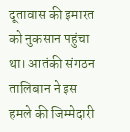दूतावास की इमारत को नुकसान पहुंचा था। आतंकी संगठन तालिबान ने इस हमले की जिम्मेदारी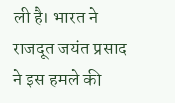ली है। भारत ने राजदूत जयंत प्रसाद ने इस हमले की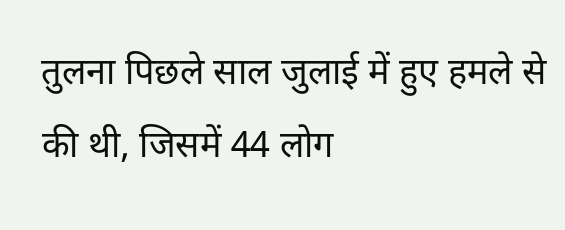तुलना पिछले साल जुलाई में हुए हमले से की थी, जिसमें 44 लोग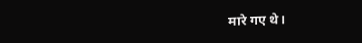मारे गए थे।